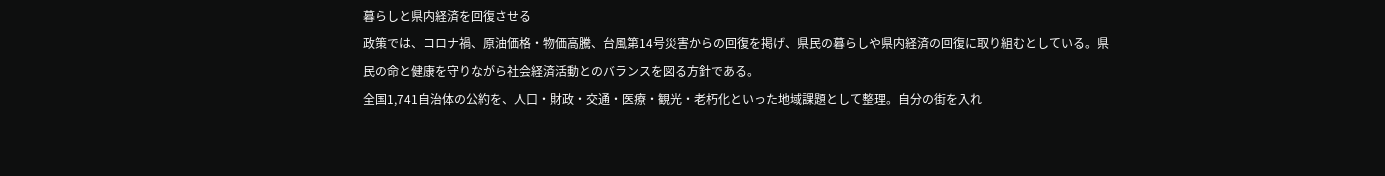暮らしと県内経済を回復させる
政策では、コロナ禍、原油価格・物価高騰、台風第14号災害からの回復を掲げ、県民の暮らしや県内経済の回復に取り組むとしている。県民の命と健康を守りながら社会経済活動とのバランスを図る方針である。
全国1,741自治体の公約を、人口・財政・交通・医療・観光・老朽化といった地域課題として整理。自分の街を入れ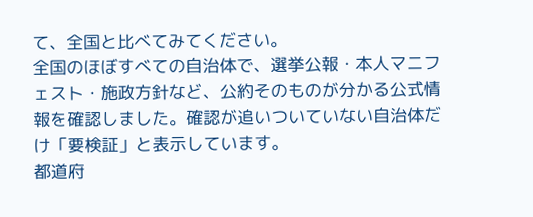て、全国と比べてみてください。
全国のほぼすべての自治体で、選挙公報・本人マニフェスト・施政方針など、公約そのものが分かる公式情報を確認しました。確認が追いついていない自治体だけ「要検証」と表示しています。
都道府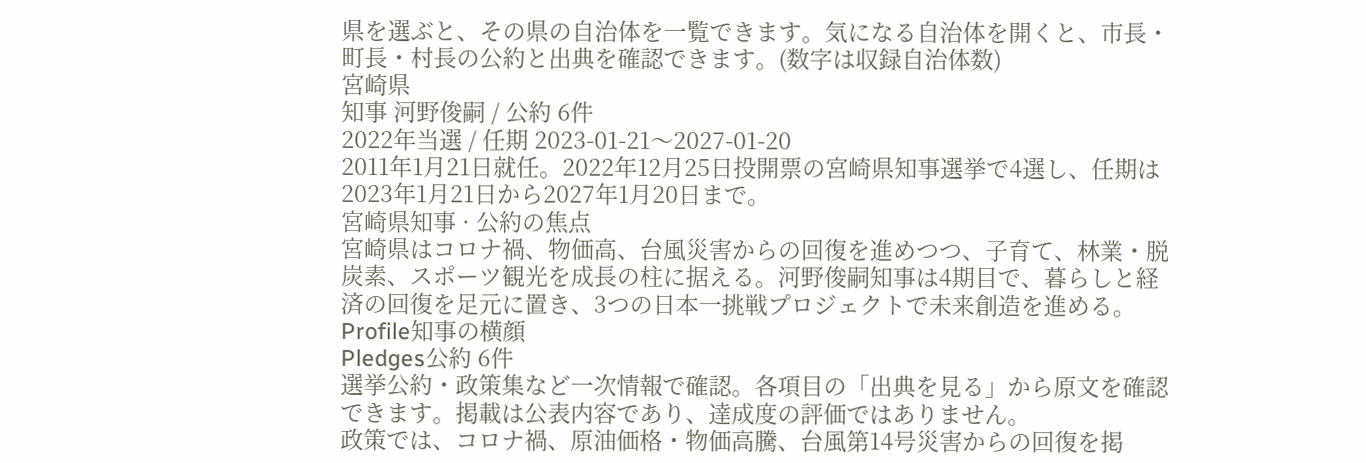県を選ぶと、その県の自治体を一覧できます。気になる自治体を開くと、市長・町長・村長の公約と出典を確認できます。(数字は収録自治体数)
宮崎県
知事 河野俊嗣 / 公約 6件
2022年当選 / 任期 2023-01-21〜2027-01-20
2011年1月21日就任。2022年12月25日投開票の宮崎県知事選挙で4選し、任期は2023年1月21日から2027年1月20日まで。
宮崎県知事 · 公約の焦点
宮崎県はコロナ禍、物価高、台風災害からの回復を進めつつ、子育て、林業・脱炭素、スポーツ観光を成長の柱に据える。河野俊嗣知事は4期目で、暮らしと経済の回復を足元に置き、3つの日本一挑戦プロジェクトで未来創造を進める。
Profile知事の横顔
Pledges公約 6件
選挙公約・政策集など一次情報で確認。各項目の「出典を見る」から原文を確認できます。掲載は公表内容であり、達成度の評価ではありません。
政策では、コロナ禍、原油価格・物価高騰、台風第14号災害からの回復を掲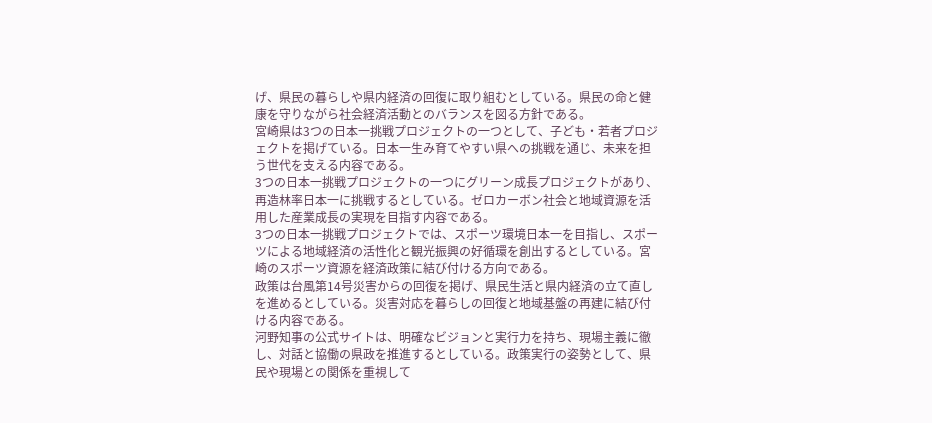げ、県民の暮らしや県内経済の回復に取り組むとしている。県民の命と健康を守りながら社会経済活動とのバランスを図る方針である。
宮崎県は3つの日本一挑戦プロジェクトの一つとして、子ども・若者プロジェクトを掲げている。日本一生み育てやすい県への挑戦を通じ、未来を担う世代を支える内容である。
3つの日本一挑戦プロジェクトの一つにグリーン成長プロジェクトがあり、再造林率日本一に挑戦するとしている。ゼロカーボン社会と地域資源を活用した産業成長の実現を目指す内容である。
3つの日本一挑戦プロジェクトでは、スポーツ環境日本一を目指し、スポーツによる地域経済の活性化と観光振興の好循環を創出するとしている。宮崎のスポーツ資源を経済政策に結び付ける方向である。
政策は台風第14号災害からの回復を掲げ、県民生活と県内経済の立て直しを進めるとしている。災害対応を暮らしの回復と地域基盤の再建に結び付ける内容である。
河野知事の公式サイトは、明確なビジョンと実行力を持ち、現場主義に徹し、対話と協働の県政を推進するとしている。政策実行の姿勢として、県民や現場との関係を重視して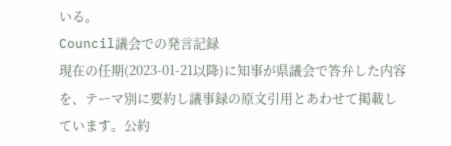いる。
Council議会での発言記録
現在の任期(2023-01-21以降)に知事が県議会で答弁した内容を、テーマ別に要約し議事録の原文引用とあわせて掲載しています。公約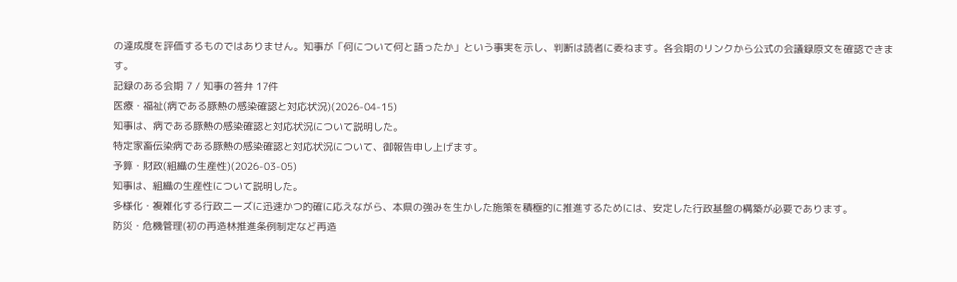の達成度を評価するものではありません。知事が「何について何と語ったか」という事実を示し、判断は読者に委ねます。各会期のリンクから公式の会議録原文を確認できます。
記録のある会期 7 / 知事の答弁 17件
医療・福祉(病である豚熱の感染確認と対応状況)(2026-04-15)
知事は、病である豚熱の感染確認と対応状況について説明した。
特定家畜伝染病である豚熱の感染確認と対応状況について、御報告申し上げます。
予算・財政(組織の生産性)(2026-03-05)
知事は、組織の生産性について説明した。
多様化・複雑化する行政ニーズに迅速かつ的確に応えながら、本県の強みを生かした施策を積極的に推進するためには、安定した行政基盤の構築が必要であります。
防災・危機管理(初の再造林推進条例制定など再造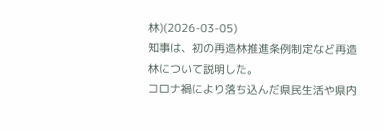林)(2026-03-05)
知事は、初の再造林推進条例制定など再造林について説明した。
コロナ禍により落ち込んだ県民生活や県内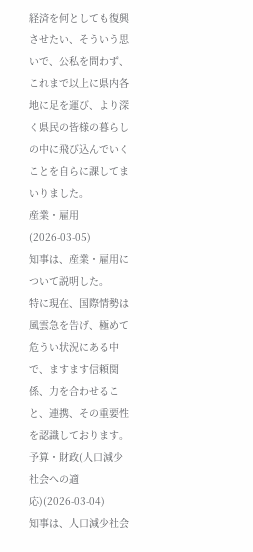経済を何としても復興させたい、そういう思いで、公私を問わず、これまで以上に県内各地に足を運び、より深く県民の皆様の暮らしの中に飛び込んでいくことを自らに課してまいりました。
産業・雇用(2026-03-05)
知事は、産業・雇用について説明した。
特に現在、国際情勢は風雲急を告げ、極めて危うい状況にある中で、ますます信頼関係、力を合わせること、連携、その重要性を認識しております。
予算・財政(人口減少社会への適応)(2026-03-04)
知事は、人口減少社会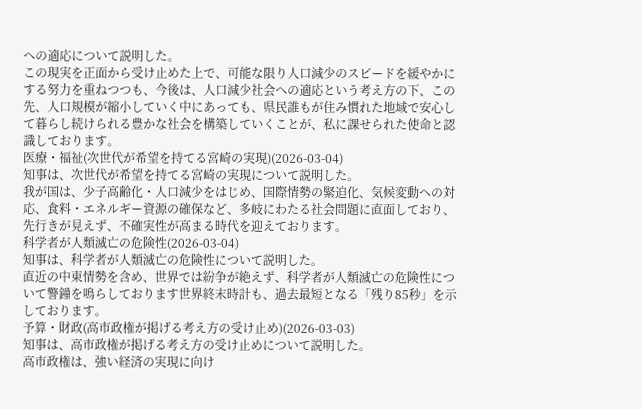への適応について説明した。
この現実を正面から受け止めた上で、可能な限り人口減少のスピードを緩やかにする努力を重ねつつも、今後は、人口減少社会への適応という考え方の下、この先、人口規模が縮小していく中にあっても、県民誰もが住み慣れた地域で安心して暮らし続けられる豊かな社会を構築していくことが、私に課せられた使命と認識しております。
医療・福祉(次世代が希望を持てる宮崎の実現)(2026-03-04)
知事は、次世代が希望を持てる宮崎の実現について説明した。
我が国は、少子高齢化・人口減少をはじめ、国際情勢の緊迫化、気候変動への対応、食料・エネルギー資源の確保など、多岐にわたる社会問題に直面しており、先行きが見えず、不確実性が高まる時代を迎えております。
科学者が人類滅亡の危険性(2026-03-04)
知事は、科学者が人類滅亡の危険性について説明した。
直近の中東情勢を含め、世界では紛争が絶えず、科学者が人類滅亡の危険性について警鐘を鳴らしております世界終末時計も、過去最短となる「残り85秒」を示しております。
予算・財政(高市政権が掲げる考え方の受け止め)(2026-03-03)
知事は、高市政権が掲げる考え方の受け止めについて説明した。
高市政権は、強い経済の実現に向け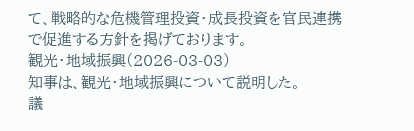て、戦略的な危機管理投資・成長投資を官民連携で促進する方針を掲げております。
観光・地域振興(2026-03-03)
知事は、観光・地域振興について説明した。
議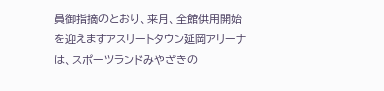員御指摘のとおり、来月、全館供用開始を迎えますアスリートタウン延岡アリーナは、スポーツランドみやざきの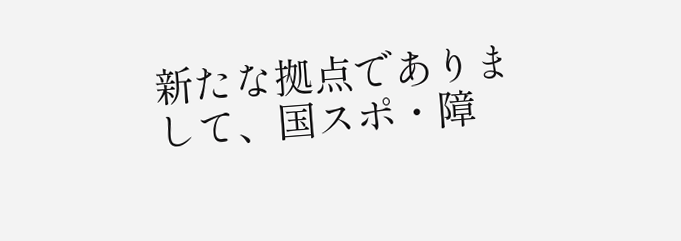新たな拠点でありまして、国スポ・障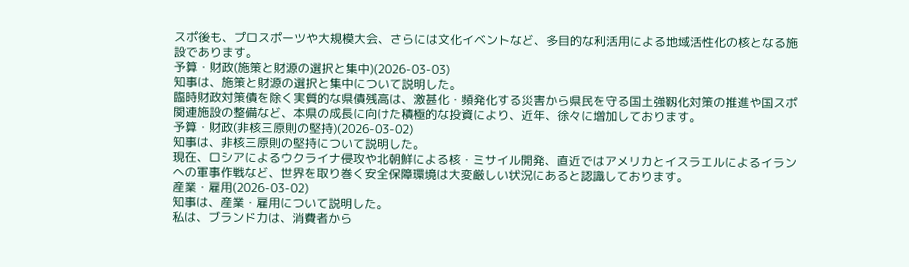スポ後も、プロスポーツや大規模大会、さらには文化イベントなど、多目的な利活用による地域活性化の核となる施設であります。
予算・財政(施策と財源の選択と集中)(2026-03-03)
知事は、施策と財源の選択と集中について説明した。
臨時財政対策債を除く実質的な県債残高は、激甚化・頻発化する災害から県民を守る国土強靱化対策の推進や国スポ関連施設の整備など、本県の成長に向けた積極的な投資により、近年、徐々に増加しております。
予算・財政(非核三原則の堅持)(2026-03-02)
知事は、非核三原則の堅持について説明した。
現在、ロシアによるウクライナ侵攻や北朝鮮による核・ミサイル開発、直近ではアメリカとイスラエルによるイランへの軍事作戦など、世界を取り巻く安全保障環境は大変厳しい状況にあると認識しております。
産業・雇用(2026-03-02)
知事は、産業・雇用について説明した。
私は、ブランド力は、消費者から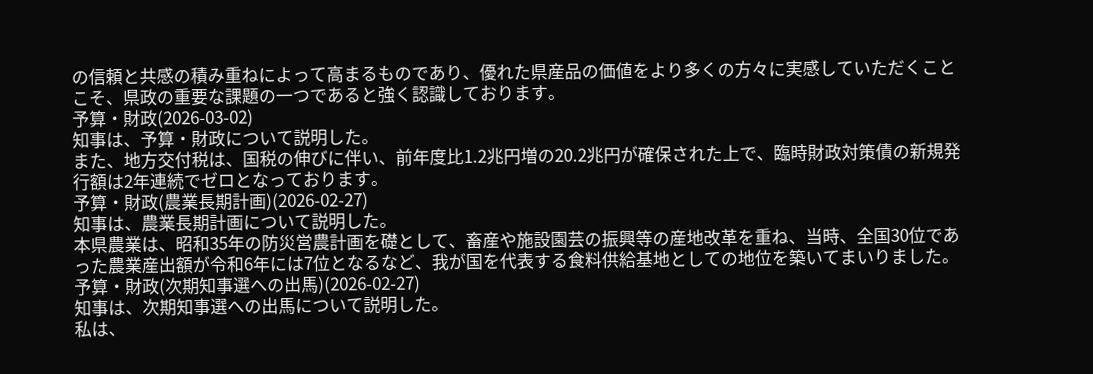の信頼と共感の積み重ねによって高まるものであり、優れた県産品の価値をより多くの方々に実感していただくことこそ、県政の重要な課題の一つであると強く認識しております。
予算・財政(2026-03-02)
知事は、予算・財政について説明した。
また、地方交付税は、国税の伸びに伴い、前年度比1.2兆円増の20.2兆円が確保された上で、臨時財政対策債の新規発行額は2年連続でゼロとなっております。
予算・財政(農業長期計画)(2026-02-27)
知事は、農業長期計画について説明した。
本県農業は、昭和35年の防災営農計画を礎として、畜産や施設園芸の振興等の産地改革を重ね、当時、全国30位であった農業産出額が令和6年には7位となるなど、我が国を代表する食料供給基地としての地位を築いてまいりました。
予算・財政(次期知事選への出馬)(2026-02-27)
知事は、次期知事選への出馬について説明した。
私は、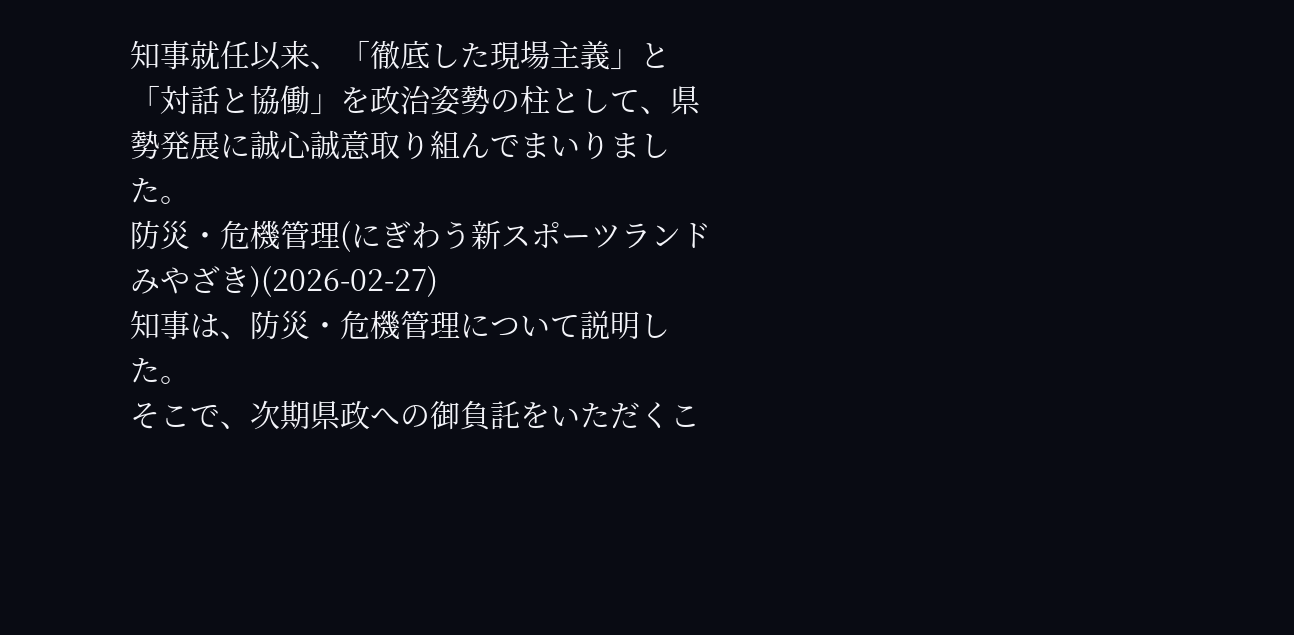知事就任以来、「徹底した現場主義」と「対話と協働」を政治姿勢の柱として、県勢発展に誠心誠意取り組んでまいりました。
防災・危機管理(にぎわう新スポーツランドみやざき)(2026-02-27)
知事は、防災・危機管理について説明した。
そこで、次期県政への御負託をいただくこ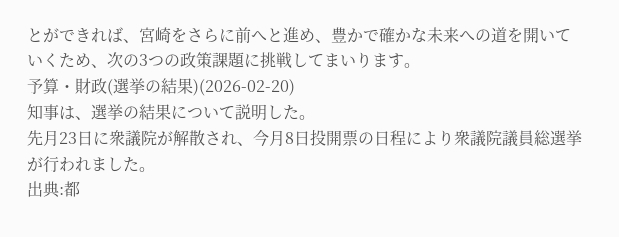とができれば、宮崎をさらに前へと進め、豊かで確かな未来への道を開いていくため、次の3つの政策課題に挑戦してまいります。
予算・財政(選挙の結果)(2026-02-20)
知事は、選挙の結果について説明した。
先月23日に衆議院が解散され、今月8日投開票の日程により衆議院議員総選挙が行われました。
出典:都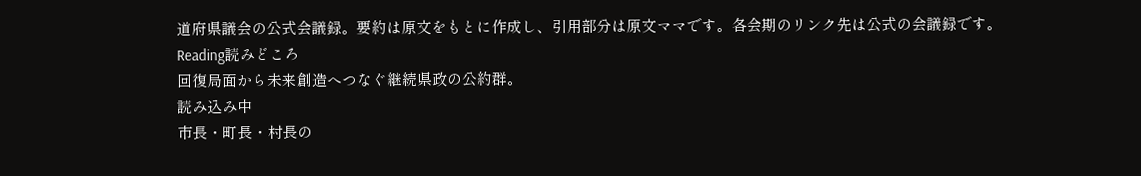道府県議会の公式会議録。要約は原文をもとに作成し、引用部分は原文ママです。各会期のリンク先は公式の会議録です。
Reading読みどころ
回復局面から未来創造へつなぐ継続県政の公約群。
読み込み中
市長・町長・村長の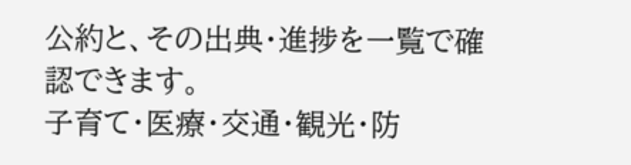公約と、その出典・進捗を一覧で確認できます。
子育て・医療・交通・観光・防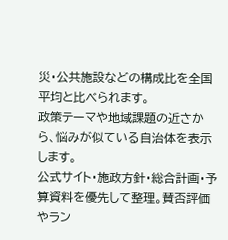災・公共施設などの構成比を全国平均と比べられます。
政策テーマや地域課題の近さから、悩みが似ている自治体を表示します。
公式サイト・施政方針・総合計画・予算資料を優先して整理。賛否評価やラン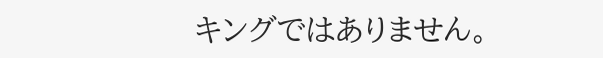キングではありません。